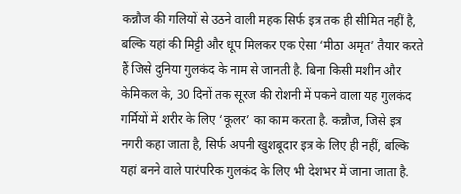कन्नौज की गलियों से उठने वाली महक सिर्फ इत्र तक ही सीमित नहीं है, बल्कि यहां की मिट्टी और धूप मिलकर एक ऐसा ‘मीठा अमृत’ तैयार करते हैं जिसे दुनिया गुलकंद के नाम से जानती है. बिना किसी मशीन और केमिकल के, 30 दिनों तक सूरज की रोशनी में पकने वाला यह गुलकंद गर्मियों में शरीर के लिए ‘कूलर’ का काम करता है. कन्नौज, जिसे इत्र नगरी कहा जाता है, सिर्फ अपनी खुशबूदार इत्र के लिए ही नहीं, बल्कि यहां बनने वाले पारंपरिक गुलकंद के लिए भी देशभर में जाना जाता है.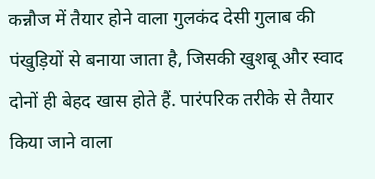कन्नौज में तैयार होने वाला गुलकंद देसी गुलाब की पंखुड़ियों से बनाया जाता है, जिसकी खुशबू और स्वाद दोनों ही बेहद खास होते हैं. पारंपरिक तरीके से तैयार किया जाने वाला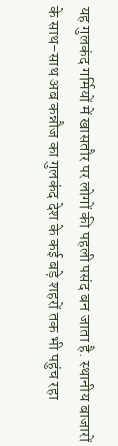यह गुलकंद गर्मियों में खासतौर पर लोगों की पहली पसंद बन जाता है. स्थानीय बाजारों के साथ-साथ अब कन्नौज का गुलकंद देश के कई बड़े शहरों तक भी पहुंच रहा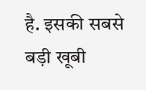है. इसकी सबसे बड़ी खूबी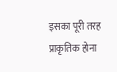इसका पूरी तरह प्राकृतिक होना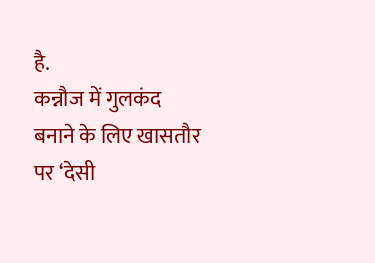है.
कन्नौज में गुलकंद बनाने के लिए खासतौर पर ‘देसी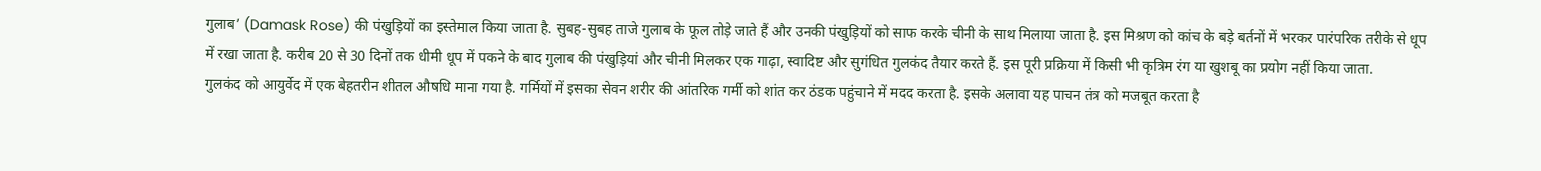गुलाब’ (Damask Rose) की पंखुड़ियों का इस्तेमाल किया जाता है. सुबह-सुबह ताजे गुलाब के फूल तोड़े जाते हैं और उनकी पंखुड़ियों को साफ करके चीनी के साथ मिलाया जाता है. इस मिश्रण को कांच के बड़े बर्तनों में भरकर पारंपरिक तरीके से धूप में रखा जाता है. करीब 20 से 30 दिनों तक धीमी धूप में पकने के बाद गुलाब की पंखुड़ियां और चीनी मिलकर एक गाढ़ा, स्वादिष्ट और सुगंधित गुलकंद तैयार करते हैं. इस पूरी प्रक्रिया में किसी भी कृत्रिम रंग या खुशबू का प्रयोग नहीं किया जाता.
गुलकंद को आयुर्वेद में एक बेहतरीन शीतल औषधि माना गया है. गर्मियों में इसका सेवन शरीर की आंतरिक गर्मी को शांत कर ठंडक पहुंचाने में मदद करता है. इसके अलावा यह पाचन तंत्र को मजबूत करता है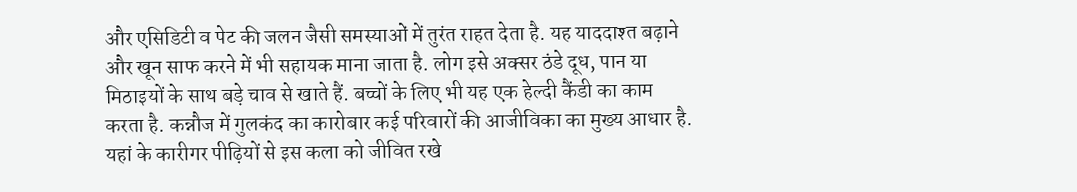और एसिडिटी व पेट की जलन जैसी समस्याओं में तुरंत राहत देता है. यह याददाश्त बढ़ाने और खून साफ करने में भी सहायक माना जाता है. लोग इसे अक्सर ठंडे दूध, पान या मिठाइयों के साथ बड़े चाव से खाते हैं. बच्चों के लिए भी यह एक हेल्दी कैंडी का काम करता है. कन्नौज में गुलकंद का कारोबार कई परिवारों की आजीविका का मुख्य आधार है. यहां के कारीगर पीढ़ियों से इस कला को जीवित रखे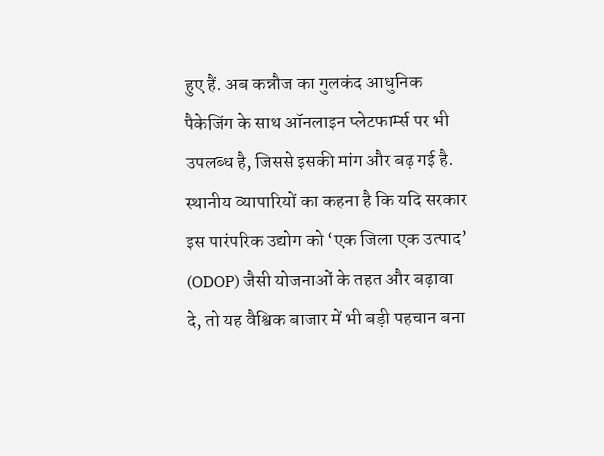हुए हैं. अब कन्नौज का गुलकंद आधुनिक पैकेजिंग के साथ ऑनलाइन प्लेटफार्म्स पर भी उपलब्ध है, जिससे इसकी मांग और बढ़ गई है. स्थानीय व्यापारियों का कहना है कि यदि सरकार इस पारंपरिक उद्योग को ‘एक जिला एक उत्पाद’ (ODOP) जैसी योजनाओं के तहत और बढ़ावा दे, तो यह वैश्विक बाजार में भी बड़ी पहचान बना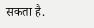सकता है.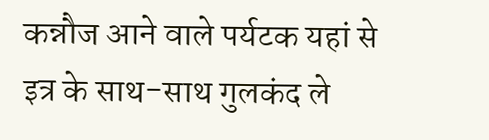कन्नौज आने वाले पर्यटक यहां से इत्र के साथ-साथ गुलकंद ले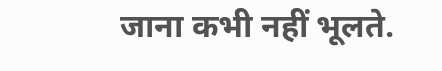जाना कभी नहीं भूलते.